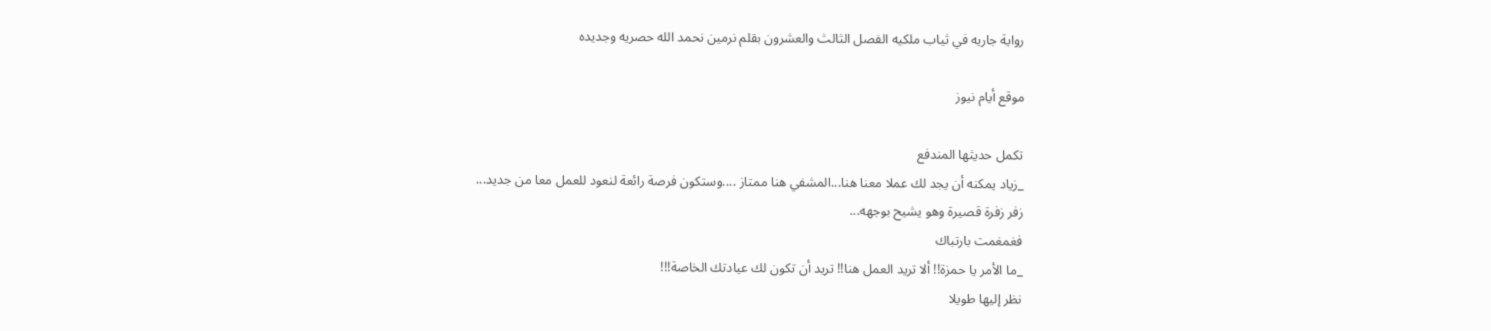رواية جاريه في ثياب ملكيه الفصل الثالث والعشرون بقلم نرمين نحمد الله حصريه وجديده

موقع أيام نيوز

تكمل حديثها المندفع
_زياد يمكنه أن يجد لك عملا معنا هنا...المشفي هنا ممتاز ....وستكون فرصة رائعة لنعود للعمل معا من جديد...
زفر زفرة قصيرة وهو يشيح بوجهه...
فغمغمت بارتباك
_ما الأمر يا حمزة!! ألا تريد العمل هنا!! تريد أن تكون لك عيادتك الخاصة!!!
نظر إليها طويلا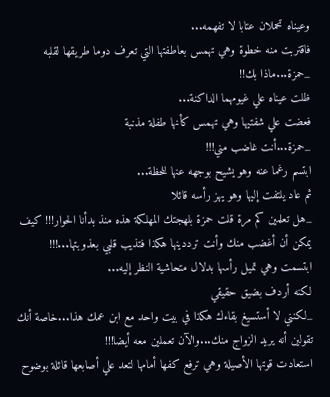وعيناه تحملان عتابا لا تفهمه...
فاقتربت منه خطوة وهي تهمس بعاطفتها التي تعرف دوما طريقها لقلبه
_حمزة...ماذا بك!!
ظلت عيناه علي غيومهما الداكنة...
فعضت علي شفتيها وهي تهمس كأنها طفلة مذنبة
_حمزة...أنت غاضب مني!!!
ابتسم رغما عنه وهو يشيح بوجهه عنها للحظة...
ثم عاد يلتفت إليها وهو يهز رأسه قائلا
_هل تعلمين كم مرة قلت حمزة بلهجتك المهلكة هذه منذ بدأنا الحوار!!! كيف يمكن أن أغضب منك وأنت ترددينها هكذا فتذيب قلبي بعذوبتها...!!!
ابتسمت وهي تميل رأسها بدلال متحاشية النظر إليه...
لكنه أردف بضيق حقيقي
_لكنني لا أستسيغ بقاءك هكذا في بيت واحد مع ابن عمك هذا...خاصة أنك تقولين أنه يريد الزواج منك...والآن تعملين معه أيضا!!!
استعادت قوتها الأصيلة وهي ترفع كفها أمامها لتعد علي أصابعها قائلة بوضوح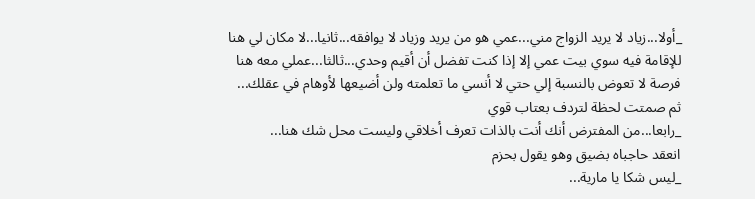_أولا...زياد لا يريد الزواج مني...عمي هو من يريد وزياد لا يوافقه...ثانيا...لا مكان لي هنا للإقامة فيه سوي بيت عمي إلا إذا كنت تفضل أن أقيم وحدي...ثالثا...عملي معه هنا فرصة لا تعوض بالنسبة إلي حتي لا أنسي ما تعلمته ولن أضيعها لأوهام في عقلك...
ثم صمتت لحظة لتردف بعتاب قوي
_رابعا...من المفترض أنك أنت بالذات تعرف أخلاقي وليست محل شك هنا...
انعقد حاجباه بضيق وهو يقول بحزم
_ليس شكا يا مارية...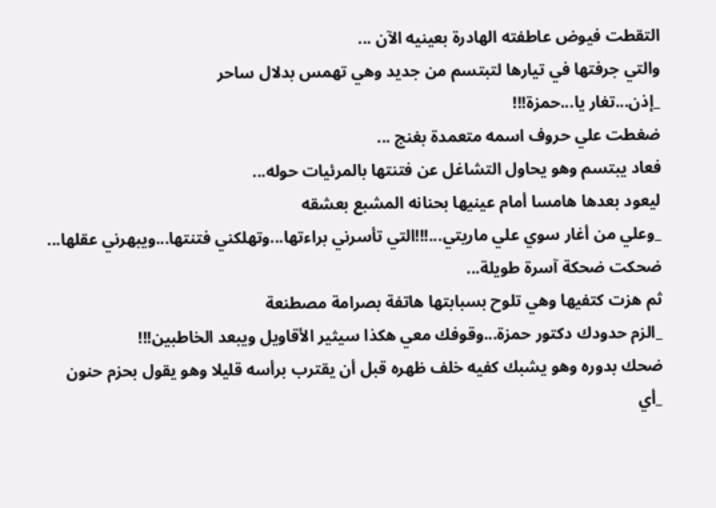التقطت فيوض عاطفته الهادرة بعينيه الآن ...
والتي جرفتها في تيارها لتبتسم من جديد وهي تهمس بدلال ساحر
_إذن...تغار يا...حمزة!!!
ضغطت علي حروف اسمه متعمدة بغنج ...
فعاد يبتسم وهو يحاول التشاغل عن فتنتها بالمرئيات حوله...
ليعود بعدها هامسا أمام عينيها بحنانه المشبع بعشقه
_وعلي من أغار سوي علي ماريتي...!!!التي تأسرني براءتها...وتهلكني فتنتها...ويبهرني عقلها...
ضحكت ضحكة آسرة طويلة...
ثم هزت كتفيها وهي تلوح بسبابتها هاتفة بصرامة مصطنعة
_الزم حدودك دكتور حمزة...وقوفك معي هكذا سيثير الأقاويل ويبعد الخاطبين!!!
ضحك بدوره وهو يشبك كفيه خلف ظهره قبل أن يقترب برأسه قليلا وهو يقول بحزم حنون
_أي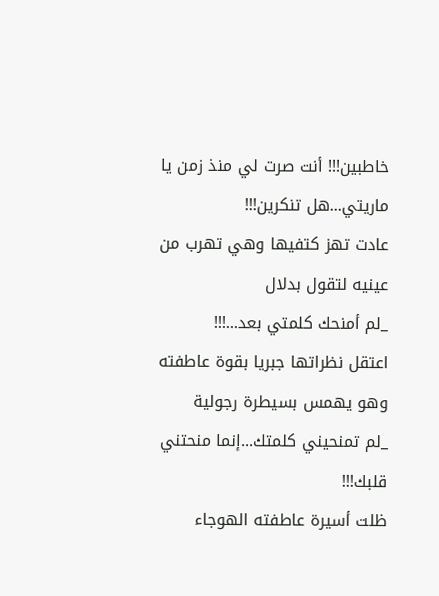خاطبين!!! أنت صرت لي منذ زمن يا ماريتي...هل تنكرين!!!
عادت تهز كتفيها وهي تهرب من عينيه لتقول بدلال
_لم أمنحك كلمتي بعد...!!!
اعتقل نظراتها جبريا بقوة عاطفته وهو يهمس بسيطرة رجولية
_لم تمنحيني كلمتك...إنما منحتني قلبك!!!
ظلت أسيرة عاطفته الهوجاء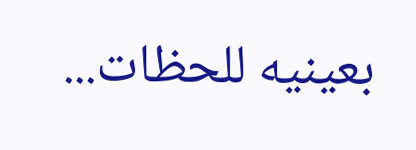بعينيه للحظات...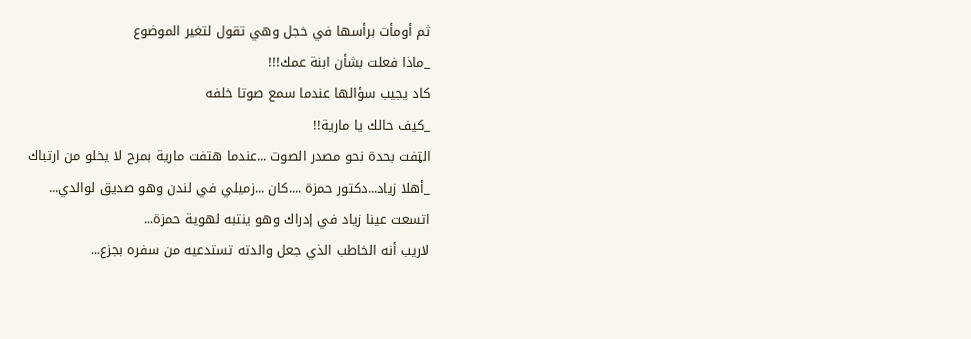ثم أومأت برأسها في خجل وهي تقول لتغير الموضوع
_ماذا فعلت بشأن ابنة عمك!!!
كاد يجيب سؤالها عندما سمع صوتا خلفه
_كيف حالك يا مارية!!
الټفت بحدة نحو مصدر الصوت ...عندما هتفت مارية بمرح لا يخلو من ارتباك
_أهلا زياد...دكتور حمزة ....كان ...زميلي في لندن وهو صديق لوالدي...
اتسعت عينا زياد في إدراك وهو ينتبه لهوية حمزة...
لاريب أنه الخاطب الذي جعل والدته تستدعيه من سفره بجزع...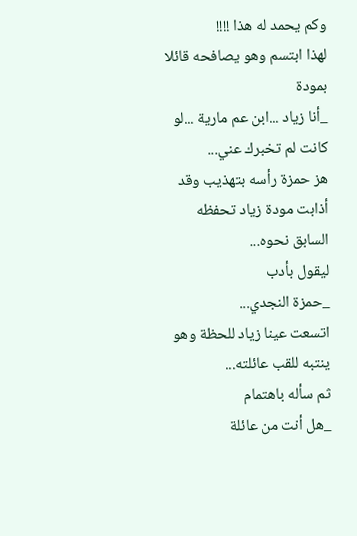وكم يحمد له هذا !!!!
لهذا ابتسم وهو يصافحه قائلا بمودة
_أنا زياد ...ابن عم مارية ...لو كانت لم تخبرك عني...
هز حمزة رأسه بتهذيب وقد أذابت مودة زياد تحفظه السابق نحوه...
ليقول بأدب
_حمزة النجدي...
اتسعت عينا زياد للحظة وهو ينتبه للقب عائلته...
ثم سأله باهتمام
_هل أنت من عائلة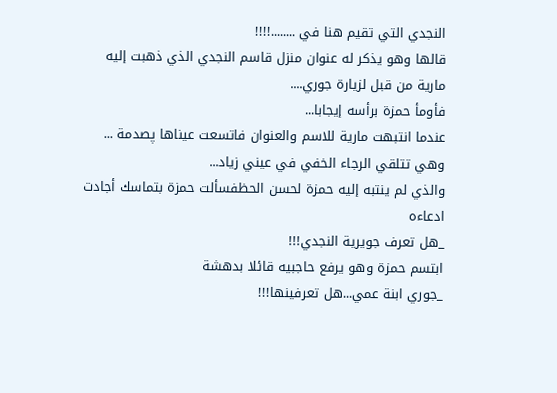النجدي التي تقيم هنا في ........!!!!
قالها وهو يذكر له عنوان منزل قاسم النجدي الذي ذهبت إليه مارية من قبل لزيارة جوري....
فأومأ حمزة برأسه إيجابا...
عندما انتبهت مارية للاسم والعنوان فاتسعت عيناها پصدمة ...
وهي تتلقي الرجاء الخفي في عيني زياد...
والذي لم ينتبه إليه حمزة لحسن الحظفسألت حمزة بتماسك أجادت ادعاءه
_هل تعرف جويرية النجدي!!!
ابتسم حمزة وهو يرفع حاجبيه قائلا بدهشة
_جوري ابنة عمي...هل تعرفينها!!!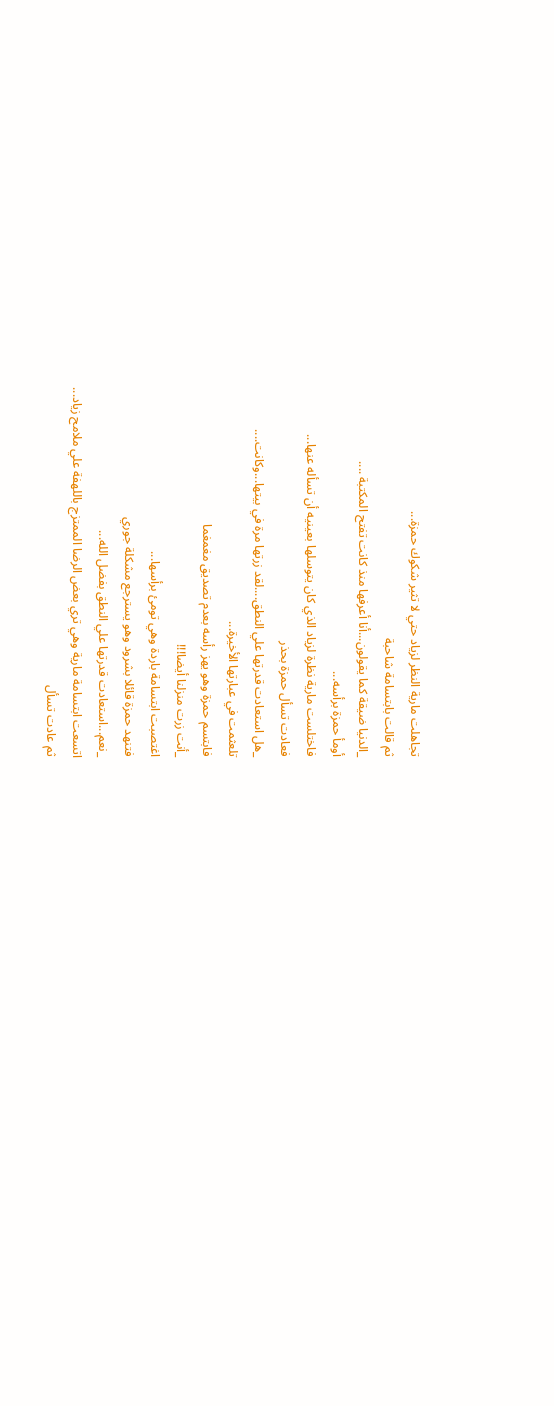تجاهلت مارية النظر لزياد حتي لا تثير شكوك حمزة...
ثم قالت بابتسامة شاحبة
_الدنيا ضيقة كما يقولون...أنا أعرفها منذ كانت تفتح المكتبة ....
أومأ حمزة برأسه...
فاختلست مارية نظرة لزياد الذي كان يتوسلها بعينيه أن تسأله عنها...
فعادت تسأل حمزة بحذر
_هل استعادت قدرتها علي النطق....لقد زرتها مرة في بيتها...وكانت....
تلعثمت في عبارتها الأخيرة...
فابتسم حمزة وهو يهز رأسه بعدم تصديق مغمغما
_أنت زرت منزلنا أيضا!!!
اغتصبت ابتسامة باردة وهي تومئ برأسها...
فتنهد حمزة قائلا بشرود وهو يسترجع مشكلة جوري
_نعم...استعادت قدرتها علي النطق بفضل الله...
اتسعت ابتسامة مارية وهي تري بعض الرضا الممتزج باللهفة علي ملامح زياد...
ثم عادت تسأل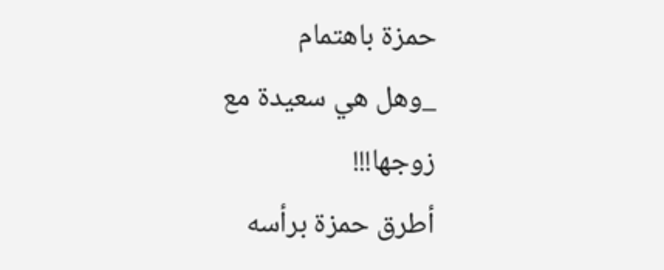حمزة باهتمام
_وهل هي سعيدة مع زوجها!!!
أطرق حمزة برأسه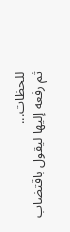للحظات...
ثم رفعه إليها ليقول باقتضاب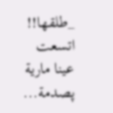_طلقها!!
اتسعت عينا مارية پصدمة...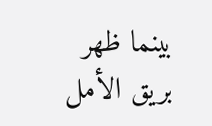بينما ظهر بريق الأمل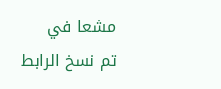مشعا في
تم نسخ الرابط